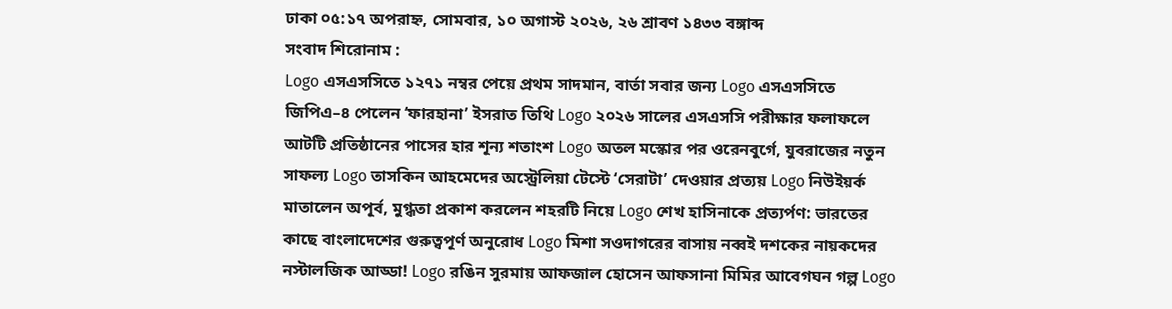ঢাকা ০৫:১৭ অপরাহ্ন, সোমবার, ১০ অগাস্ট ২০২৬, ২৬ শ্রাবণ ১৪৩৩ বঙ্গাব্দ
সংবাদ শিরোনাম :
Logo এসএসসিতে ১২৭১ নম্বর পেয়ে প্রথম সাদমান, বার্তা সবার জন্য Logo এসএসসিতে জিপিএ–৪ পেলেন ‘ফারহানা’ ইসরাত তিথি Logo ২০২৬ সালের এসএসসি পরীক্ষার ফলাফলে আটটি প্রতিষ্ঠানের পাসের হার শূন্য শতাংশ Logo অতল মস্কোর পর ওরেনবুর্গে, যুবরাজের নতুন সাফল্য Logo তাসকিন আহমেদের অস্ট্রেলিয়া টেস্টে ‘সেরাটা’ দেওয়ার প্রত্যয় Logo নিউইয়র্ক মাতালেন অপূর্ব, মুগ্ধতা প্রকাশ করলেন শহরটি নিয়ে Logo শেখ হাসিনাকে প্রত্যর্পণ: ভারতের কাছে বাংলাদেশের গুরুত্বপূর্ণ অনুরোধ Logo মিশা সওদাগরের বাসায় নব্বই দশকের নায়কদের নস্টালজিক আড্ডা! Logo রঙিন সুরমায় আফজাল হোসেন আফসানা মিমির আবেগঘন গল্প Logo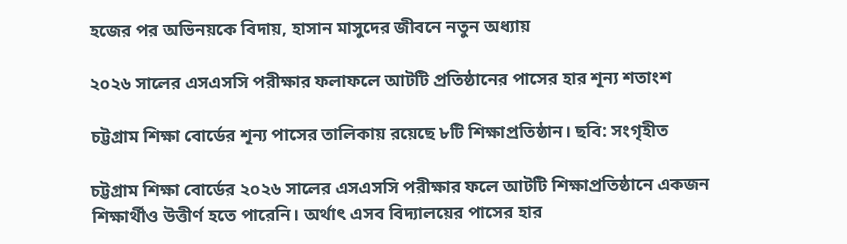হজের পর অভিনয়কে বিদায়, হাসান মাসুদের জীবনে নতুন অধ্যায়

২০২৬ সালের এসএসসি পরীক্ষার ফলাফলে আটটি প্রতিষ্ঠানের পাসের হার শূন্য শতাংশ

চট্টগ্রাম শিক্ষা বোর্ডের শূন্য পাসের তালিকায় রয়েছে ৮টি শিক্ষাপ্রতিষ্ঠান। ছবি: সংগৃহীত

চট্টগ্রাম শিক্ষা বোর্ডের ২০২৬ সালের এসএসসি পরীক্ষার ফলে আটটি শিক্ষাপ্রতিষ্ঠানে একজন শিক্ষার্থীও উত্তীর্ণ হতে পারেনি। অর্থাৎ এসব বিদ্যালয়ের পাসের হার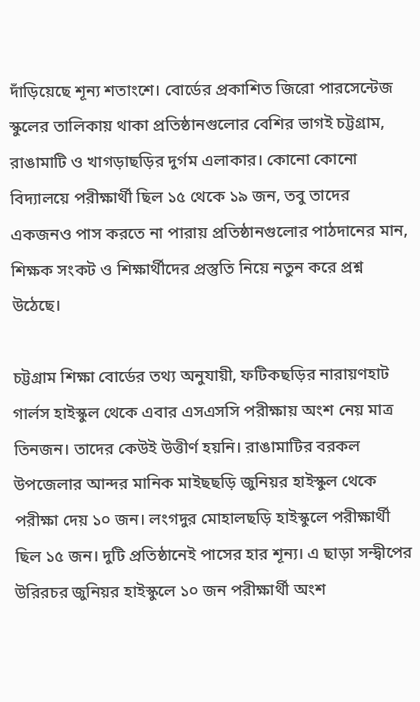দাঁড়িয়েছে শূন্য শতাংশে। বোর্ডের প্রকাশিত জিরো পারসেন্টেজ স্কুলের তালিকায় থাকা প্রতিষ্ঠানগুলোর বেশির ভাগই চট্টগ্রাম, রাঙামাটি ও খাগড়াছড়ির দুর্গম এলাকার। কোনো কোনো বিদ্যালয়ে পরীক্ষার্থী ছিল ১৫ থেকে ১৯ জন, তবু তাদের একজনও পাস করতে না পারায় প্রতিষ্ঠানগুলোর পাঠদানের মান, শিক্ষক সংকট ও শিক্ষার্থীদের প্রস্তুতি নিয়ে নতুন করে প্রশ্ন উঠেছে।

চট্টগ্রাম শিক্ষা বোর্ডের তথ্য অনুযায়ী, ফটিকছড়ির নারায়ণহাট গার্লস হাইস্কুল থেকে এবার এসএসসি পরীক্ষায় অংশ নেয় মাত্র তিনজন। তাদের কেউই উত্তীর্ণ হয়নি। রাঙামাটির বরকল উপজেলার আন্দর মানিক মাইছছড়ি জুনিয়র হাইস্কুল থেকে পরীক্ষা দেয় ১০ জন। লংগদুর মোহালছড়ি হাইস্কুলে পরীক্ষার্থী ছিল ১৫ জন। দুটি প্রতিষ্ঠানেই পাসের হার শূন্য। এ ছাড়া সন্দ্বীপের উরিরচর জুনিয়র হাইস্কুলে ১০ জন পরীক্ষার্থী অংশ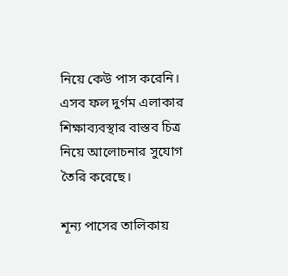নিয়ে কেউ পাস করেনি। এসব ফল দুর্গম এলাকার শিক্ষাব্যবস্থার বাস্তব চিত্র নিয়ে আলোচনার সুযোগ তৈরি করেছে।

শূন্য পাসের তালিকায়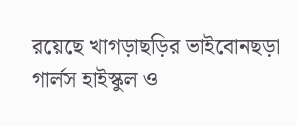রয়েছে খাগড়াছড়ির ভাইবোনছড়া গার্লস হাইস্কুল ও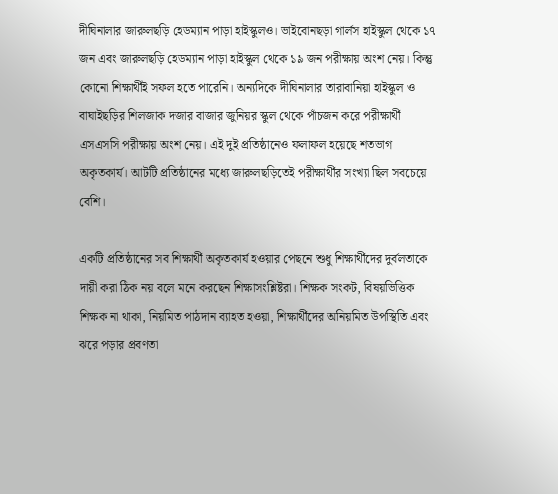দীঘিনালার জারুলছড়ি হেডম্যান পাড়া হাইস্কুলও। ভাইবোনছড়া গার্লস হাইস্কুল থেকে ১৭ জন এবং জারুলছড়ি হেডম্যান পাড়া হাইস্কুল থেকে ১৯ জন পরীক্ষায় অংশ নেয়। কিন্তু কোনো শিক্ষার্থীই সফল হতে পারেনি। অন্যদিকে দীঘিনালার তারাবানিয়া হাইস্কুল ও বাঘাইছড়ির শিলজাক দজার বাজার জুনিয়র স্কুল থেকে পাঁচজন করে পরীক্ষার্থী এসএসসি পরীক্ষায় অংশ নেয়। এই দুই প্রতিষ্ঠানেও ফলাফল হয়েছে শতভাগ অকৃতকার্য। আটটি প্রতিষ্ঠানের মধ্যে জারুলছড়িতেই পরীক্ষার্থীর সংখ্যা ছিল সবচেয়ে বেশি।

একটি প্রতিষ্ঠানের সব শিক্ষার্থী অকৃতকার্য হওয়ার পেছনে শুধু শিক্ষার্থীদের দুর্বলতাকে দায়ী করা ঠিক নয় বলে মনে করছেন শিক্ষাসংশ্লিষ্টরা। শিক্ষক সংকট, বিষয়ভিত্তিক শিক্ষক না থাকা, নিয়মিত পাঠদান ব্যাহত হওয়া, শিক্ষার্থীদের অনিয়মিত উপস্থিতি এবং ঝরে পড়ার প্রবণতা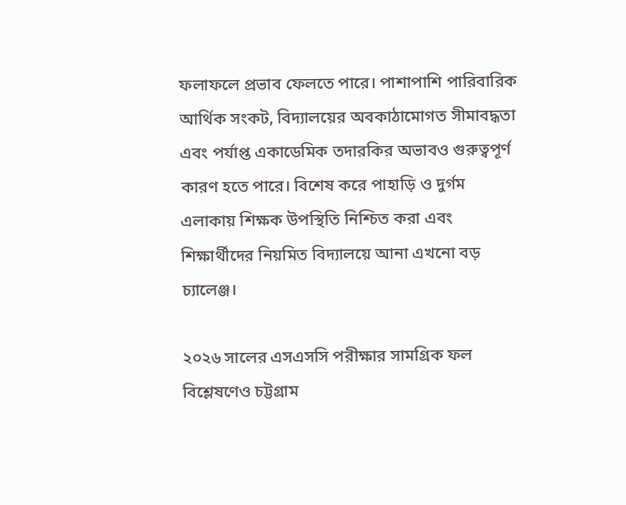ফলাফলে প্রভাব ফেলতে পারে। পাশাপাশি পারিবারিক আর্থিক সংকট, বিদ্যালয়ের অবকাঠামোগত সীমাবদ্ধতা এবং পর্যাপ্ত একাডেমিক তদারকির অভাবও গুরুত্বপূর্ণ কারণ হতে পারে। বিশেষ করে পাহাড়ি ও দুর্গম এলাকায় শিক্ষক উপস্থিতি নিশ্চিত করা এবং শিক্ষার্থীদের নিয়মিত বিদ্যালয়ে আনা এখনো বড় চ্যালেঞ্জ।

২০২৬ সালের এসএসসি পরীক্ষার সামগ্রিক ফল বিশ্লেষণেও চট্টগ্রাম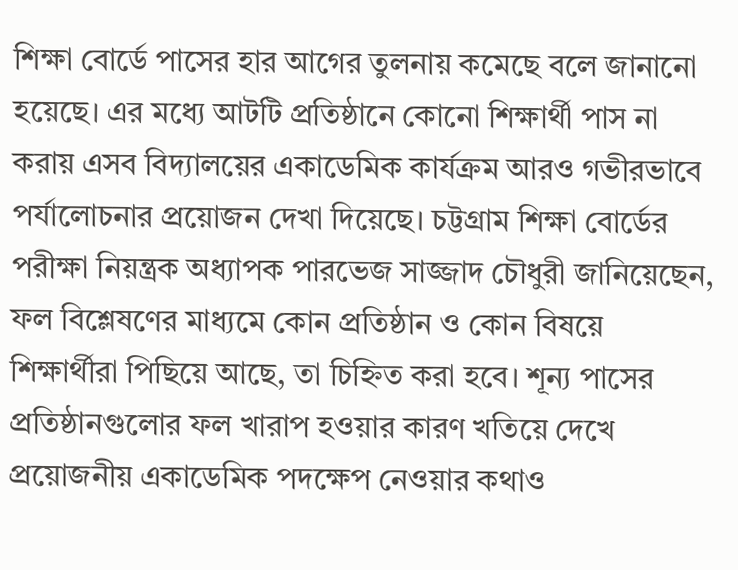শিক্ষা বোর্ডে পাসের হার আগের তুলনায় কমেছে বলে জানানো হয়েছে। এর মধ্যে আটটি প্রতিষ্ঠানে কোনো শিক্ষার্থী পাস না করায় এসব বিদ্যালয়ের একাডেমিক কার্যক্রম আরও গভীরভাবে পর্যালোচনার প্রয়োজন দেখা দিয়েছে। চট্টগ্রাম শিক্ষা বোর্ডের পরীক্ষা নিয়ন্ত্রক অধ্যাপক পারভেজ সাজ্জাদ চৌধুরী জানিয়েছেন, ফল বিশ্লেষণের মাধ্যমে কোন প্রতিষ্ঠান ও কোন বিষয়ে শিক্ষার্থীরা পিছিয়ে আছে, তা চিহ্নিত করা হবে। শূন্য পাসের প্রতিষ্ঠানগুলোর ফল খারাপ হওয়ার কারণ খতিয়ে দেখে প্রয়োজনীয় একাডেমিক পদক্ষেপ নেওয়ার কথাও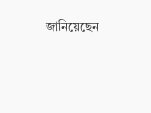জানিয়েছেন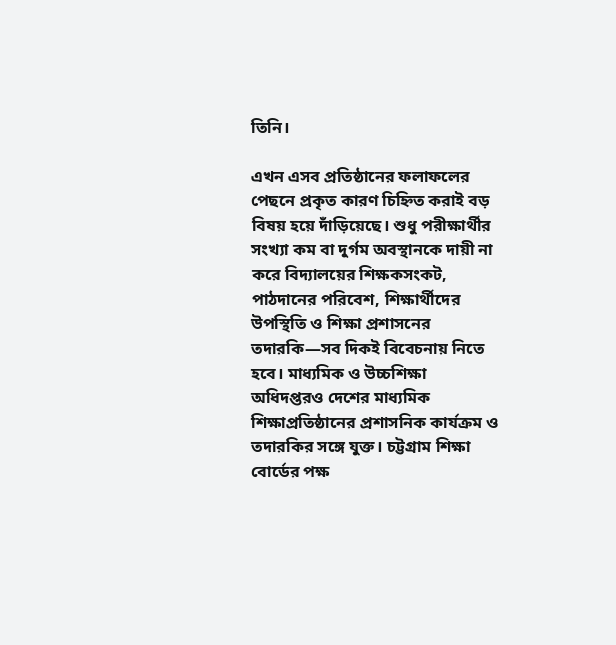তিনি।

এখন এসব প্রতিষ্ঠানের ফলাফলের পেছনে প্রকৃত কারণ চিহ্নিত করাই বড় বিষয় হয়ে দাঁড়িয়েছে। শুধু পরীক্ষার্থীর সংখ্যা কম বা দুর্গম অবস্থানকে দায়ী না করে বিদ্যালয়ের শিক্ষকসংকট, পাঠদানের পরিবেশ, শিক্ষার্থীদের উপস্থিতি ও শিক্ষা প্রশাসনের তদারকি—সব দিকই বিবেচনায় নিতে হবে। মাধ্যমিক ও উচ্চশিক্ষা অধিদপ্তরও দেশের মাধ্যমিক শিক্ষাপ্রতিষ্ঠানের প্রশাসনিক কার্যক্রম ও তদারকির সঙ্গে যুক্ত। চট্টগ্রাম শিক্ষা বোর্ডের পক্ষ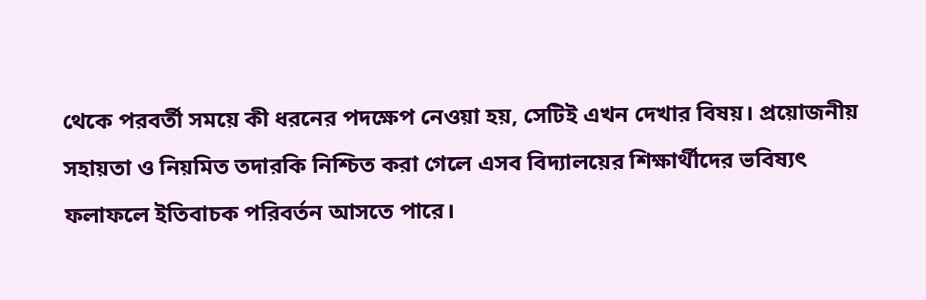থেকে পরবর্তী সময়ে কী ধরনের পদক্ষেপ নেওয়া হয়, সেটিই এখন দেখার বিষয়। প্রয়োজনীয় সহায়তা ও নিয়মিত তদারকি নিশ্চিত করা গেলে এসব বিদ্যালয়ের শিক্ষার্থীদের ভবিষ্যৎ ফলাফলে ইতিবাচক পরিবর্তন আসতে পারে।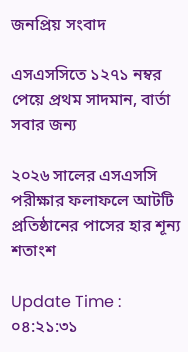জনপ্রিয় সংবাদ

এসএসসিতে ১২৭১ নম্বর পেয়ে প্রথম সাদমান, বার্তা সবার জন্য

২০২৬ সালের এসএসসি পরীক্ষার ফলাফলে আটটি প্রতিষ্ঠানের পাসের হার শূন্য শতাংশ

Update Time : ০৪:২১:৩১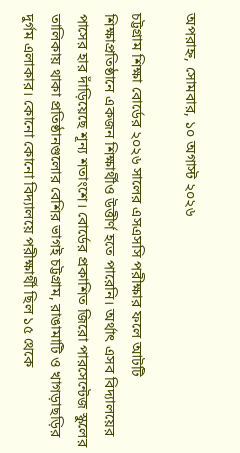অপরাহ্ন, সোমবার, ১০ অগাস্ট ২০২৬

চট্টগ্রাম শিক্ষা বোর্ডের ২০২৬ সালের এসএসসি পরীক্ষার ফলে আটটি শিক্ষাপ্রতিষ্ঠানে একজন শিক্ষার্থীও উত্তীর্ণ হতে পারেনি। অর্থাৎ এসব বিদ্যালয়ের পাসের হার দাঁড়িয়েছে শূন্য শতাংশে। বোর্ডের প্রকাশিত জিরো পারসেন্টেজ স্কুলের তালিকায় থাকা প্রতিষ্ঠানগুলোর বেশির ভাগই চট্টগ্রাম, রাঙামাটি ও খাগড়াছড়ির দুর্গম এলাকার। কোনো কোনো বিদ্যালয়ে পরীক্ষার্থী ছিল ১৫ থেকে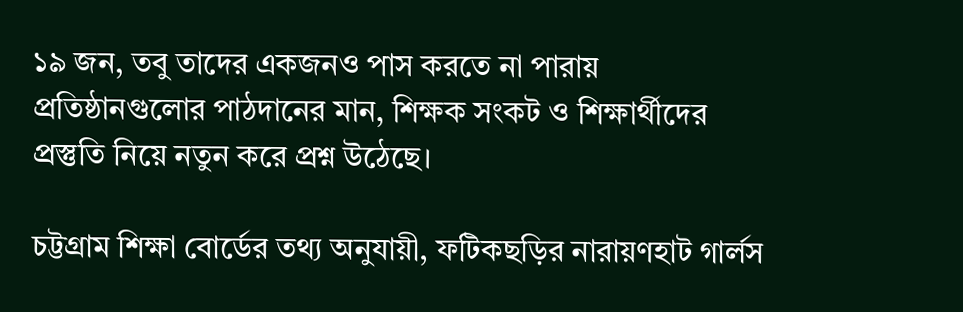১৯ জন, তবু তাদের একজনও পাস করতে না পারায় প্রতিষ্ঠানগুলোর পাঠদানের মান, শিক্ষক সংকট ও শিক্ষার্থীদের প্রস্তুতি নিয়ে নতুন করে প্রশ্ন উঠেছে।

চট্টগ্রাম শিক্ষা বোর্ডের তথ্য অনুযায়ী, ফটিকছড়ির নারায়ণহাট গার্লস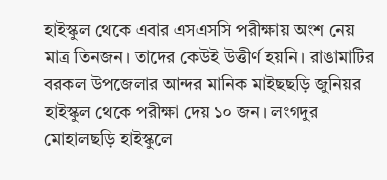হাইস্কুল থেকে এবার এসএসসি পরীক্ষায় অংশ নেয় মাত্র তিনজন। তাদের কেউই উত্তীর্ণ হয়নি। রাঙামাটির বরকল উপজেলার আন্দর মানিক মাইছছড়ি জুনিয়র হাইস্কুল থেকে পরীক্ষা দেয় ১০ জন। লংগদুর মোহালছড়ি হাইস্কুলে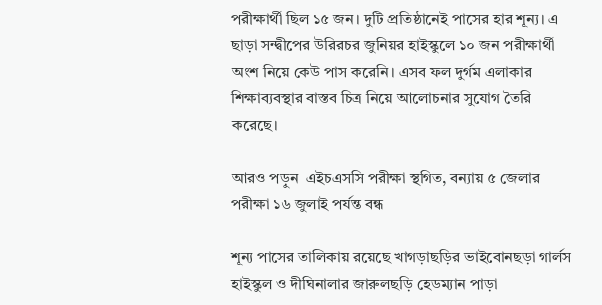পরীক্ষার্থী ছিল ১৫ জন। দুটি প্রতিষ্ঠানেই পাসের হার শূন্য। এ ছাড়া সন্দ্বীপের উরিরচর জুনিয়র হাইস্কুলে ১০ জন পরীক্ষার্থী অংশ নিয়ে কেউ পাস করেনি। এসব ফল দুর্গম এলাকার শিক্ষাব্যবস্থার বাস্তব চিত্র নিয়ে আলোচনার সুযোগ তৈরি করেছে।

আরও পড়ুন  এইচএসসি পরীক্ষা স্থগিত, বন্যায় ৫ জেলার পরীক্ষা ১৬ জুলাই পর্যন্ত বন্ধ

শূন্য পাসের তালিকায় রয়েছে খাগড়াছড়ির ভাইবোনছড়া গার্লস হাইস্কুল ও দীঘিনালার জারুলছড়ি হেডম্যান পাড়া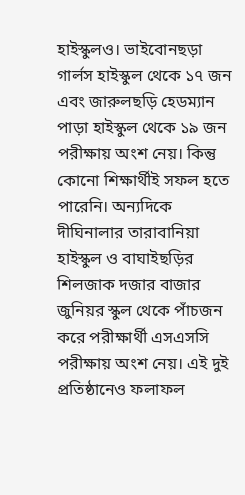হাইস্কুলও। ভাইবোনছড়া গার্লস হাইস্কুল থেকে ১৭ জন এবং জারুলছড়ি হেডম্যান পাড়া হাইস্কুল থেকে ১৯ জন পরীক্ষায় অংশ নেয়। কিন্তু কোনো শিক্ষার্থীই সফল হতে পারেনি। অন্যদিকে দীঘিনালার তারাবানিয়া হাইস্কুল ও বাঘাইছড়ির শিলজাক দজার বাজার জুনিয়র স্কুল থেকে পাঁচজন করে পরীক্ষার্থী এসএসসি পরীক্ষায় অংশ নেয়। এই দুই প্রতিষ্ঠানেও ফলাফল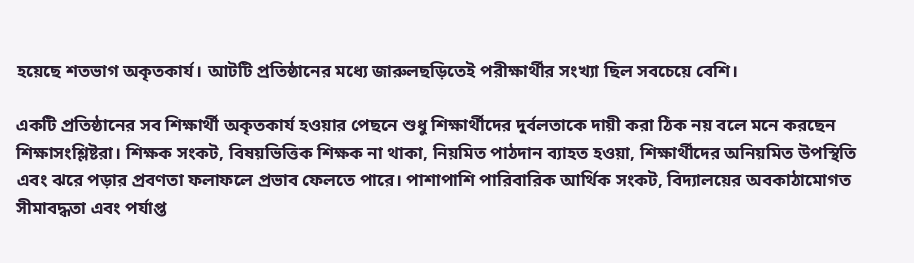হয়েছে শতভাগ অকৃতকার্য। আটটি প্রতিষ্ঠানের মধ্যে জারুলছড়িতেই পরীক্ষার্থীর সংখ্যা ছিল সবচেয়ে বেশি।

একটি প্রতিষ্ঠানের সব শিক্ষার্থী অকৃতকার্য হওয়ার পেছনে শুধু শিক্ষার্থীদের দুর্বলতাকে দায়ী করা ঠিক নয় বলে মনে করছেন শিক্ষাসংশ্লিষ্টরা। শিক্ষক সংকট, বিষয়ভিত্তিক শিক্ষক না থাকা, নিয়মিত পাঠদান ব্যাহত হওয়া, শিক্ষার্থীদের অনিয়মিত উপস্থিতি এবং ঝরে পড়ার প্রবণতা ফলাফলে প্রভাব ফেলতে পারে। পাশাপাশি পারিবারিক আর্থিক সংকট, বিদ্যালয়ের অবকাঠামোগত সীমাবদ্ধতা এবং পর্যাপ্ত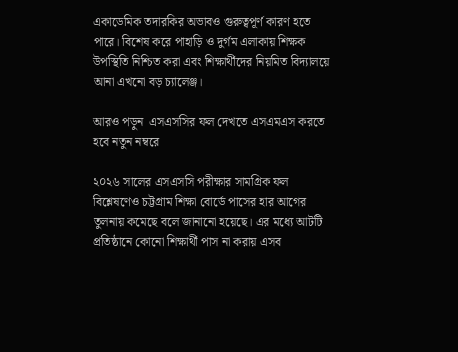একাডেমিক তদারকির অভাবও গুরুত্বপূর্ণ কারণ হতে পারে। বিশেষ করে পাহাড়ি ও দুর্গম এলাকায় শিক্ষক উপস্থিতি নিশ্চিত করা এবং শিক্ষার্থীদের নিয়মিত বিদ্যালয়ে আনা এখনো বড় চ্যালেঞ্জ।

আরও পড়ুন  এসএসসির ফল দেখতে এসএমএস করতে হবে নতুন নম্বরে

২০২৬ সালের এসএসসি পরীক্ষার সামগ্রিক ফল বিশ্লেষণেও চট্টগ্রাম শিক্ষা বোর্ডে পাসের হার আগের তুলনায় কমেছে বলে জানানো হয়েছে। এর মধ্যে আটটি প্রতিষ্ঠানে কোনো শিক্ষার্থী পাস না করায় এসব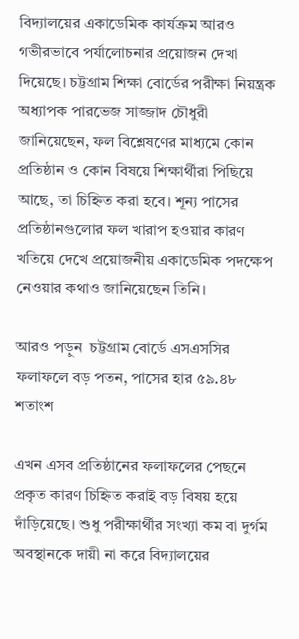বিদ্যালয়ের একাডেমিক কার্যক্রম আরও গভীরভাবে পর্যালোচনার প্রয়োজন দেখা দিয়েছে। চট্টগ্রাম শিক্ষা বোর্ডের পরীক্ষা নিয়ন্ত্রক অধ্যাপক পারভেজ সাজ্জাদ চৌধুরী জানিয়েছেন, ফল বিশ্লেষণের মাধ্যমে কোন প্রতিষ্ঠান ও কোন বিষয়ে শিক্ষার্থীরা পিছিয়ে আছে, তা চিহ্নিত করা হবে। শূন্য পাসের প্রতিষ্ঠানগুলোর ফল খারাপ হওয়ার কারণ খতিয়ে দেখে প্রয়োজনীয় একাডেমিক পদক্ষেপ নেওয়ার কথাও জানিয়েছেন তিনি।

আরও পড়ুন  চট্টগ্রাম বোর্ডে এসএসসির ফলাফলে বড় পতন, পাসের হার ৫৯.৪৮ শতাংশ

এখন এসব প্রতিষ্ঠানের ফলাফলের পেছনে প্রকৃত কারণ চিহ্নিত করাই বড় বিষয় হয়ে দাঁড়িয়েছে। শুধু পরীক্ষার্থীর সংখ্যা কম বা দুর্গম অবস্থানকে দায়ী না করে বিদ্যালয়ের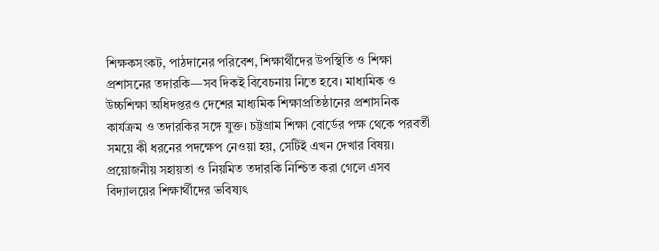শিক্ষকসংকট, পাঠদানের পরিবেশ, শিক্ষার্থীদের উপস্থিতি ও শিক্ষা প্রশাসনের তদারকি—সব দিকই বিবেচনায় নিতে হবে। মাধ্যমিক ও উচ্চশিক্ষা অধিদপ্তরও দেশের মাধ্যমিক শিক্ষাপ্রতিষ্ঠানের প্রশাসনিক কার্যক্রম ও তদারকির সঙ্গে যুক্ত। চট্টগ্রাম শিক্ষা বোর্ডের পক্ষ থেকে পরবর্তী সময়ে কী ধরনের পদক্ষেপ নেওয়া হয়, সেটিই এখন দেখার বিষয়। প্রয়োজনীয় সহায়তা ও নিয়মিত তদারকি নিশ্চিত করা গেলে এসব বিদ্যালয়ের শিক্ষার্থীদের ভবিষ্যৎ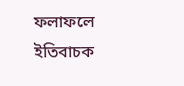ফলাফলে ইতিবাচক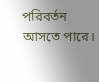পরিবর্তন আসতে পারে।